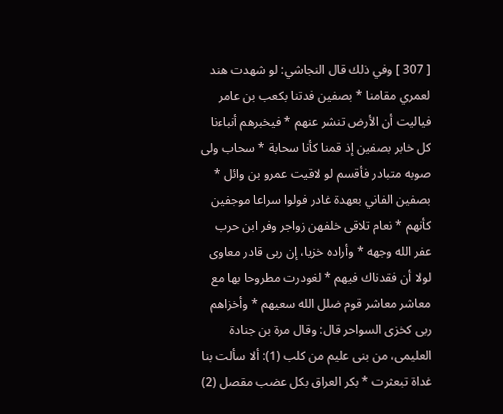[ 307 ] وفي ذلك قال النجاشي: لو شهدت هند لعمري مقامنا * بصفين فدتنا بكعب بن عامر فياليت أن الأرض تنشر عنهم * فيخبرهم أنباءنا كل خابر بصفين إذ قمنا كأنا سحابة * سحاب ولى صوبه متبادر فأقسم لو لاقيت عمرو بن وائل * بصفين الفاني بعهدة غادر فولوا سراعا موجفين كأنهم * نعام تلاقى خلفهن زواجر وفر ابن حرب عفر الله وجهه * وأراده خزيا، إن ربى قادر معاوى لولا أن فقدناك فيهم * لغودرت مطروحا بها مع معاشر معاشر قوم ضلل الله سعيهم * وأخزاهم ربى كخزى السواحر قال: وقال مرة بن جنادة العليمى، من بنى عليم من كلب (1): ألا سألت بنا غداة تبعثرت * بكر العراق بكل عضب مقصل (2)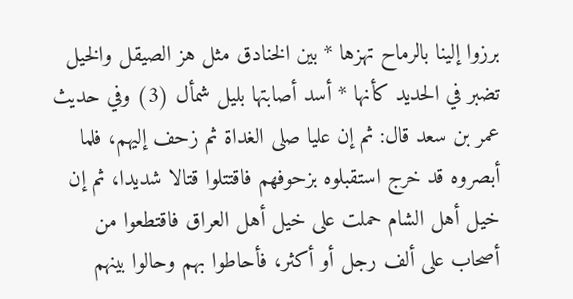برزوا إلينا بالرماح تهزها * بين الخنادق مثل هز الصيقل والخيل تضبر في الحديد كأنها * أسد أصابتها بليل شمأل (3) وفي حديث عمر بن سعد قال: ثم إن عليا صلى الغداة ثم زحف إليهم، فلما أبصروه قد خرج استقبلوه بزحوفهم فاقتتلوا قتالا شديدا، ثم إن خيل أهل الشام حملت على خيل أهل العراق فاقتطعوا من أصحاب على ألف رجل أو أكثر، فأحاطوا بهم وحالوا بينهم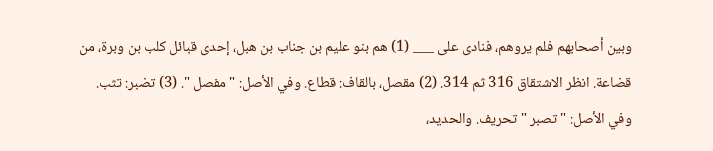وبين أصحابهم فلم يروهم، فنادى على ___ (1) هم بنو عليم بن جناب بن هبل، إحدى قبائل كلب بن وبرة، من قضاعة. انظر الاشتقاق 316 ثم 314. (2) مقصل، بالقاف: قطاع. وفي الأصل: " مفصل ". (3) تضبر: تثب. وفي الأصل: " تصبر " تحريف. والحديد،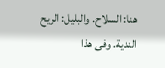هنا: السلاح. والبليل: الريح الندية. وفى هذا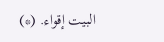البيت إقواء. (*)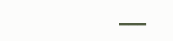___